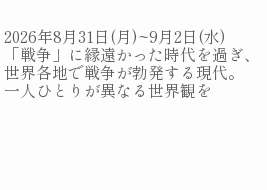2026年8月31日(月)~9月2日(水)
「戦争」に縁遠かった時代を過ぎ、世界各地で戦争が勃発する現代。
一人ひとりが異なる世界観を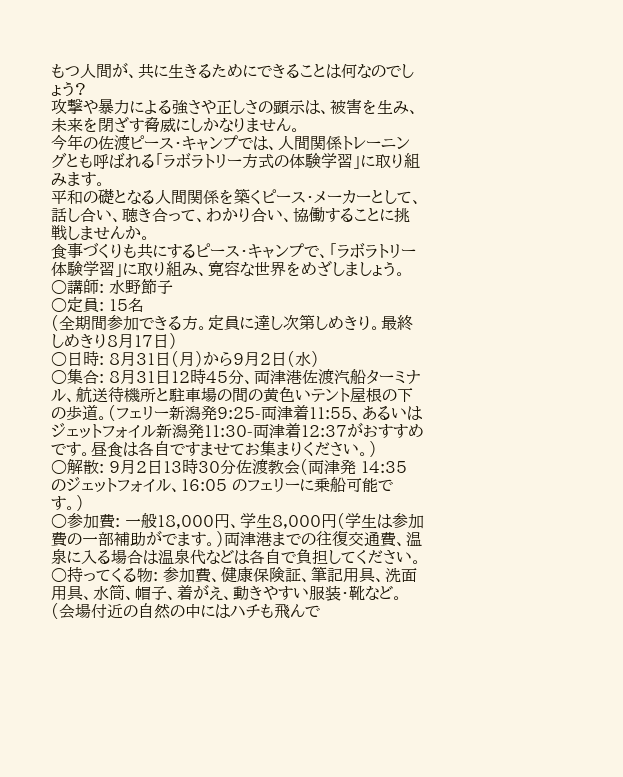もつ人間が、共に生きるためにできることは何なのでしょう?
攻撃や暴力による強さや正しさの顕示は、被害を生み、未来を閉ざす脅威にしかなりません。
今年の佐渡ピース・キャンプでは、人間関係トレーニングとも呼ばれる「ラボラトリー方式の体験学習」に取り組みます。
平和の礎となる人間関係を築くピース・メーカーとして、話し合い、聴き合って、わかり合い、協働することに挑戦しませんか。
食事づくりも共にするピース・キャンプで、「ラボラトリー体験学習」に取り組み、寛容な世界をめざしましょう。
○講師: 水野節子
○定員: 15名
(全期間参加できる方。定員に達し次第しめきり。最終しめきり8月17日)
○日時: 8月31日(月)から9月2日(水)
○集合: 8月31日12時45分、両津港佐渡汽船ターミナル、航送待機所と駐車場の間の黄色いテント屋根の下の歩道。(フェリー新潟発9:25-両津着11:55、あるいはジェットフォイル新潟発11:30-両津着12:37がおすすめです。昼食は各自ですませてお集まりください。)
○解散: 9月2日13時30分佐渡教会(両津発 14:35 のジェットフォイル、16:05 のフェリーに乗船可能です。)
○参加費: 一般18,000円、学生8,000円(学生は参加費の一部補助がでます。)両津港までの往復交通費、温泉に入る場合は温泉代などは各自で負担してください。
○持ってくる物: 参加費、健康保険証、筆記用具、洗面用具、水筒、帽子、着がえ、動きやすい服装・靴など。(会場付近の自然の中にはハチも飛んで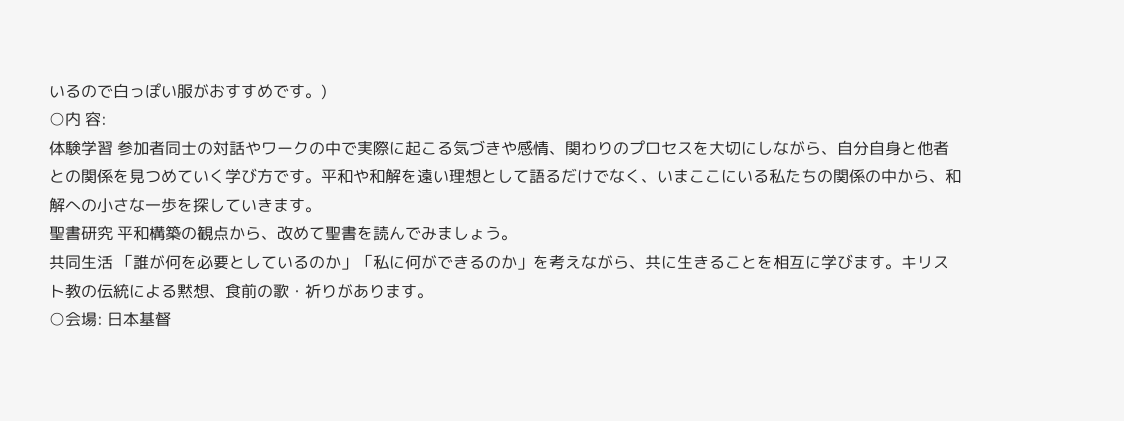いるので白っぽい服がおすすめです。)
○内 容:
体験学習 参加者同士の対話やワークの中で実際に起こる気づきや感情、関わりのプロセスを大切にしながら、自分自身と他者との関係を見つめていく学び方です。平和や和解を遠い理想として語るだけでなく、いまここにいる私たちの関係の中から、和解への小さな一歩を探していきます。
聖書研究 平和構築の観点から、改めて聖書を読んでみましょう。
共同生活 「誰が何を必要としているのか」「私に何ができるのか」を考えながら、共に生きることを相互に学びます。キリスト教の伝統による黙想、食前の歌・祈りがあります。
○会場: 日本基督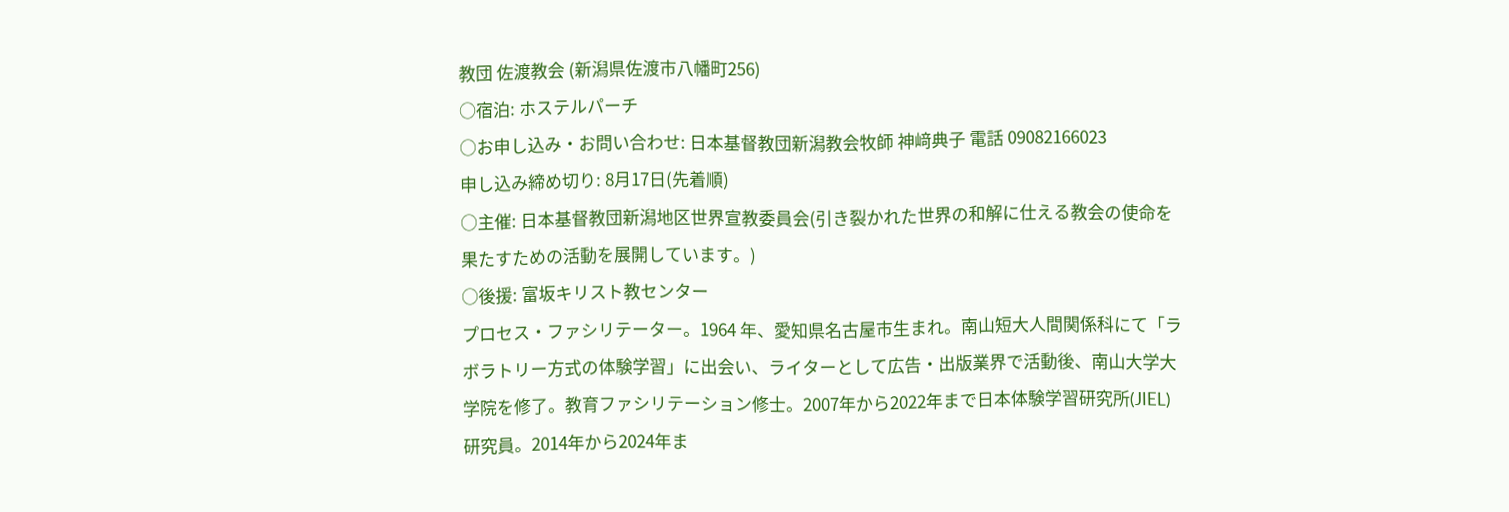教団 佐渡教会 (新潟県佐渡市八幡町256)
○宿泊: ホステルパーチ
○お申し込み・お問い合わせ: 日本基督教団新潟教会牧師 神﨑典子 電話 09082166023
申し込み締め切り: 8月17日(先着順)
○主催: 日本基督教団新潟地区世界宣教委員会(引き裂かれた世界の和解に仕える教会の使命を果たすための活動を展開しています。)
○後援: 富坂キリスト教センター
プロセス・ファシリテーター。1964 年、愛知県名古屋市生まれ。南山短大人間関係科にて「ラボラトリー方式の体験学習」に出会い、ライターとして広告・出版業界で活動後、南山大学大学院を修了。教育ファシリテーション修士。2007年から2022年まで日本体験学習研究所(JIEL)研究員。2014年から2024年ま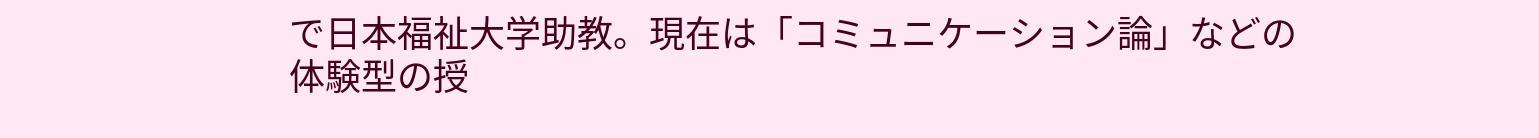で日本福祉大学助教。現在は「コミュニケーション論」などの体験型の授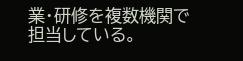業・研修を複数機関で担当している。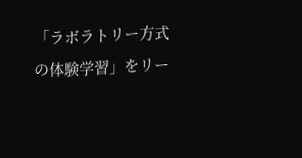「ラボラトリー方式の体験学習」をリー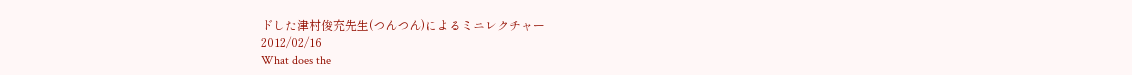ドした津村俊充先生(つんつん)によるミニレクチャー
2012/02/16
What does the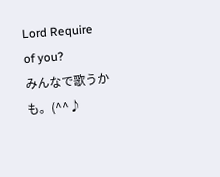Lord Require of you?
みんなで歌うかも。(^^♪